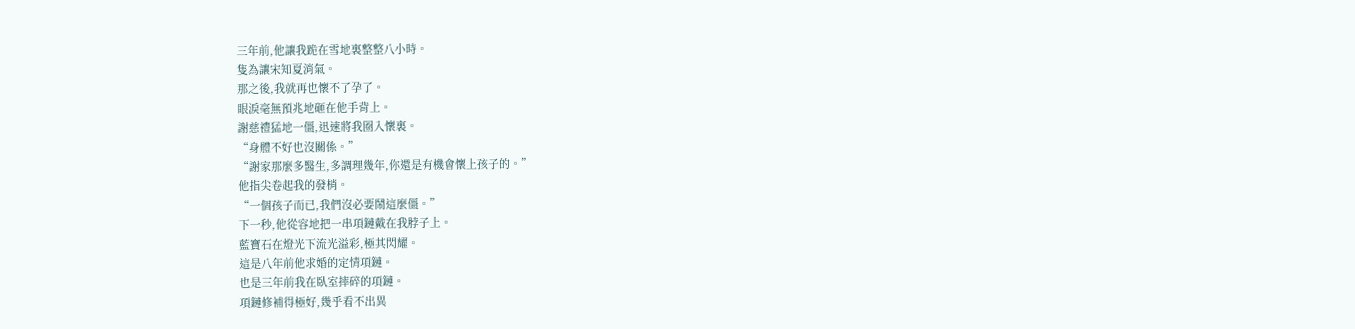三年前,他讓我跪在雪地裏整整八小時。
隻為讓宋知夏消氣。
那之後,我就再也懷不了孕了。
眼淚毫無預兆地砸在他手背上。
謝慈禮猛地一僵,迅速將我圈入懷裏。
“身體不好也沒關係。”
“謝家那麼多醫生,多調理幾年,你還是有機會懷上孩子的。”
他指尖卷起我的發梢。
“一個孩子而已,我們沒必要鬧這麼僵。”
下一秒,他從容地把一串項鏈戴在我脖子上。
藍寶石在燈光下流光溢彩,極其閃耀。
這是八年前他求婚的定情項鏈。
也是三年前我在臥室摔碎的項鏈。
項鏈修補得極好,幾乎看不出異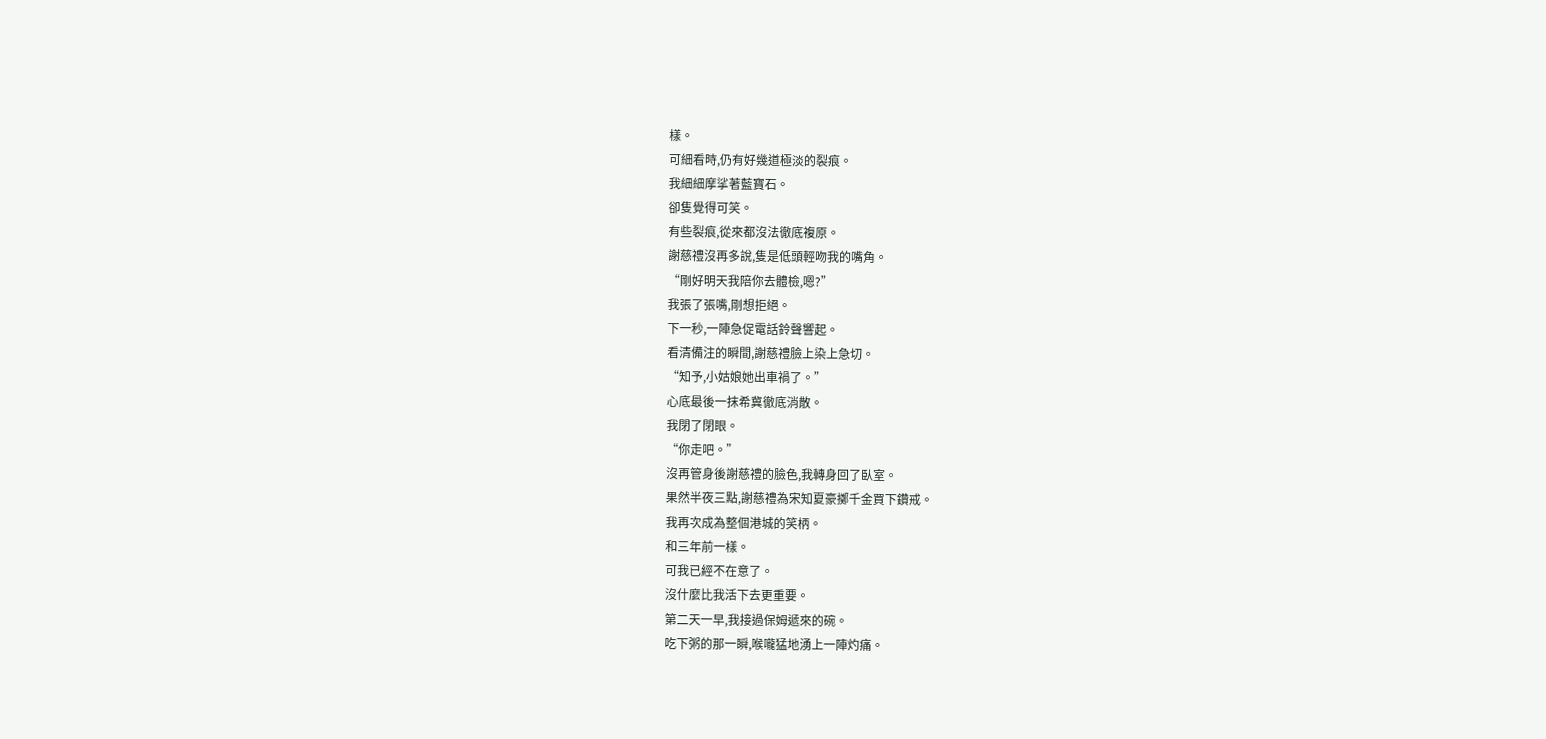樣。
可細看時,仍有好幾道極淡的裂痕。
我細細摩挲著藍寶石。
卻隻覺得可笑。
有些裂痕,從來都沒法徹底複原。
謝慈禮沒再多說,隻是低頭輕吻我的嘴角。
“剛好明天我陪你去體檢,嗯?”
我張了張嘴,剛想拒絕。
下一秒,一陣急促電話鈴聲響起。
看清備注的瞬間,謝慈禮臉上染上急切。
“知予,小姑娘她出車禍了。”
心底最後一抹希冀徹底消散。
我閉了閉眼。
“你走吧。”
沒再管身後謝慈禮的臉色,我轉身回了臥室。
果然半夜三點,謝慈禮為宋知夏豪擲千金買下鑽戒。
我再次成為整個港城的笑柄。
和三年前一樣。
可我已經不在意了。
沒什麼比我活下去更重要。
第二天一早,我接過保姆遞來的碗。
吃下粥的那一瞬,喉嚨猛地湧上一陣灼痛。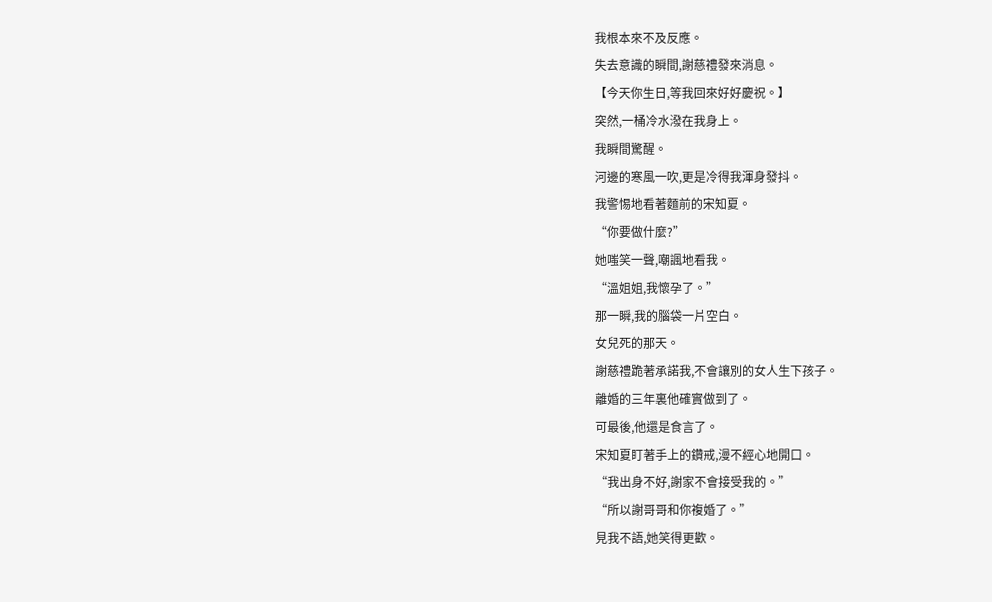我根本來不及反應。
失去意識的瞬間,謝慈禮發來消息。
【今天你生日,等我回來好好慶祝。】
突然,一桶冷水潑在我身上。
我瞬間驚醒。
河邊的寒風一吹,更是冷得我渾身發抖。
我警惕地看著麵前的宋知夏。
“你要做什麼?”
她嗤笑一聲,嘲諷地看我。
“溫姐姐,我懷孕了。”
那一瞬,我的腦袋一片空白。
女兒死的那天。
謝慈禮跪著承諾我,不會讓別的女人生下孩子。
離婚的三年裏他確實做到了。
可最後,他還是食言了。
宋知夏盯著手上的鑽戒,漫不經心地開口。
“我出身不好,謝家不會接受我的。”
“所以謝哥哥和你複婚了。”
見我不語,她笑得更歡。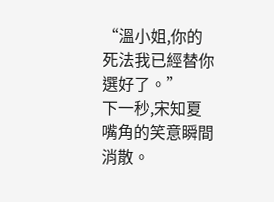“溫小姐,你的死法我已經替你選好了。”
下一秒,宋知夏嘴角的笑意瞬間消散。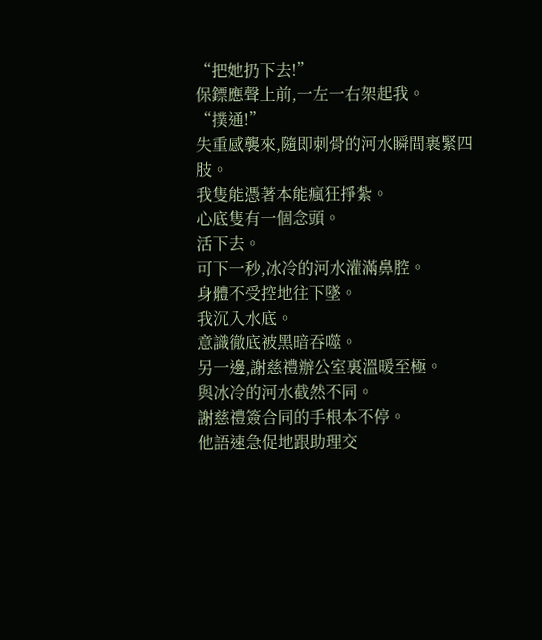“把她扔下去!”
保鏢應聲上前,一左一右架起我。
“撲通!”
失重感襲來,隨即刺骨的河水瞬間裹緊四肢。
我隻能憑著本能瘋狂掙紮。
心底隻有一個念頭。
活下去。
可下一秒,冰冷的河水灌滿鼻腔。
身體不受控地往下墜。
我沉入水底。
意識徹底被黑暗吞噬。
另一邊,謝慈禮辦公室裏溫暖至極。
與冰冷的河水截然不同。
謝慈禮簽合同的手根本不停。
他語速急促地跟助理交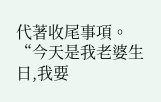代著收尾事項。
“今天是我老婆生日,我要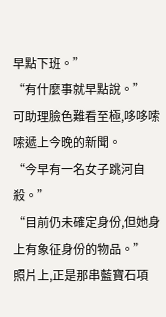早點下班。”
“有什麼事就早點說。”
可助理臉色難看至極,哆哆嗦嗦遞上今晚的新聞。
“今早有一名女子跳河自殺。”
“目前仍未確定身份,但她身上有象征身份的物品。”
照片上,正是那串藍寶石項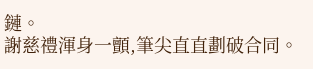鏈。
謝慈禮渾身一顫,筆尖直直劃破合同。